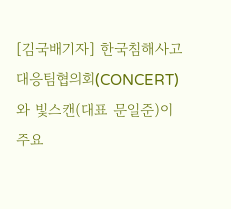[김국배기자] 한국침해사고대응팀협의회(CONCERT)와 빛스캔(대표 문일준)이 주요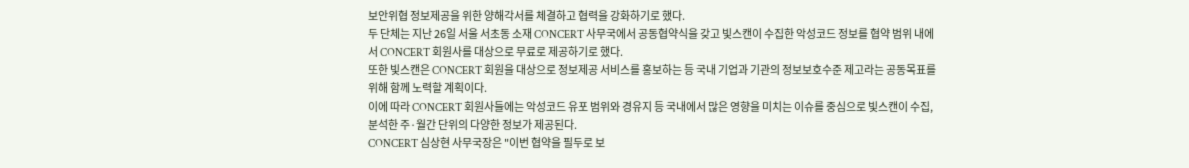보안위협 정보제공을 위한 양해각서를 체결하고 협력을 강화하기로 했다.
두 단체는 지난 26일 서울 서초동 소재 CONCERT 사무국에서 공동협약식을 갖고 빛스캔이 수집한 악성코드 정보를 협약 범위 내에서 CONCERT 회원사를 대상으로 무료로 제공하기로 했다.
또한 빛스캔은 CONCERT 회원을 대상으로 정보제공 서비스를 홍보하는 등 국내 기업과 기관의 정보보호수준 제고라는 공동목표를 위해 함께 노력할 계획이다.
이에 따라 CONCERT 회원사들에는 악성코드 유포 범위와 경유지 등 국내에서 많은 영향을 미치는 이슈를 중심으로 빛스캔이 수집, 분석한 주·월간 단위의 다양한 정보가 제공된다.
CONCERT 심상현 사무국장은 "이번 협약을 필두로 보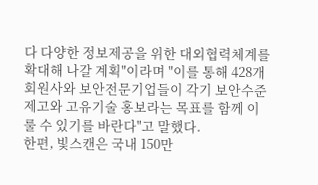다 다양한 정보제공을 위한 대외협력체계를 확대해 나갈 계획"이라며 "이를 통해 428개 회원사와 보안전문기업들이 각기 보안수준 제고와 고유기술 홍보라는 목표를 함께 이룰 수 있기를 바란다"고 말했다.
한편, 빛스캔은 국내 150만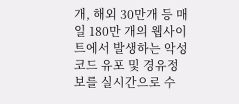개, 해외 30만개 등 매일 180만 개의 웹사이트에서 발생하는 악성코드 유포 및 경유정보를 실시간으로 수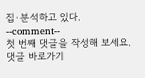집·분석하고 있다.
--comment--
첫 번째 댓글을 작성해 보세요.
댓글 바로가기